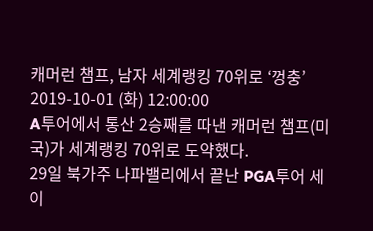캐머런 챔프, 남자 세계랭킹 70위로 ‘껑충’
2019-10-01 (화) 12:00:00
A투어에서 통산 2승째를 따낸 캐머런 챔프(미국)가 세계랭킹 70위로 도약했다.
29일 북가주 나파밸리에서 끝난 PGA투어 세이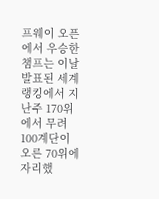프웨이 오픈에서 우승한 챔프는 이날 발표된 세계랭킹에서 지난주 170위에서 무려 100계단이 오른 70위에 자리했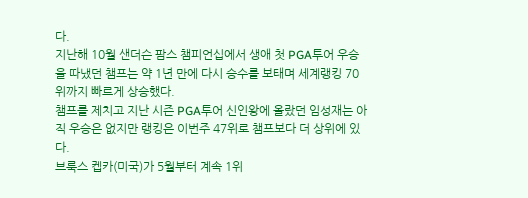다.
지난해 10월 샌더슨 팜스 챔피언십에서 생애 첫 PGA투어 우승을 따냈던 챔프는 약 1년 만에 다시 승수를 보태며 세계랭킹 70위까지 빠르게 상승했다.
챔프를 제치고 지난 시즌 PGA투어 신인왕에 올랐던 임성재는 아직 우승은 없지만 랭킹은 이번주 47위로 챔프보다 더 상위에 있다.
브룩스 켑카(미국)가 5월부터 계속 1위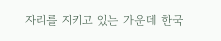자리를 지키고 있는 가운데 한국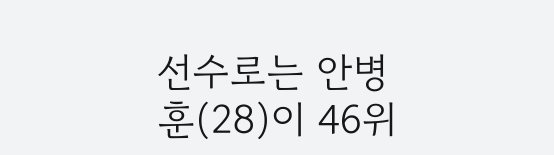선수로는 안병훈(28)이 46위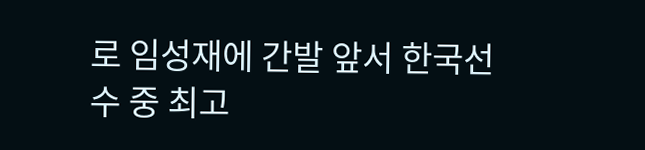로 임성재에 간발 앞서 한국선수 중 최고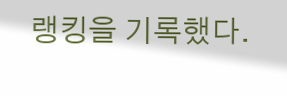랭킹을 기록했다.